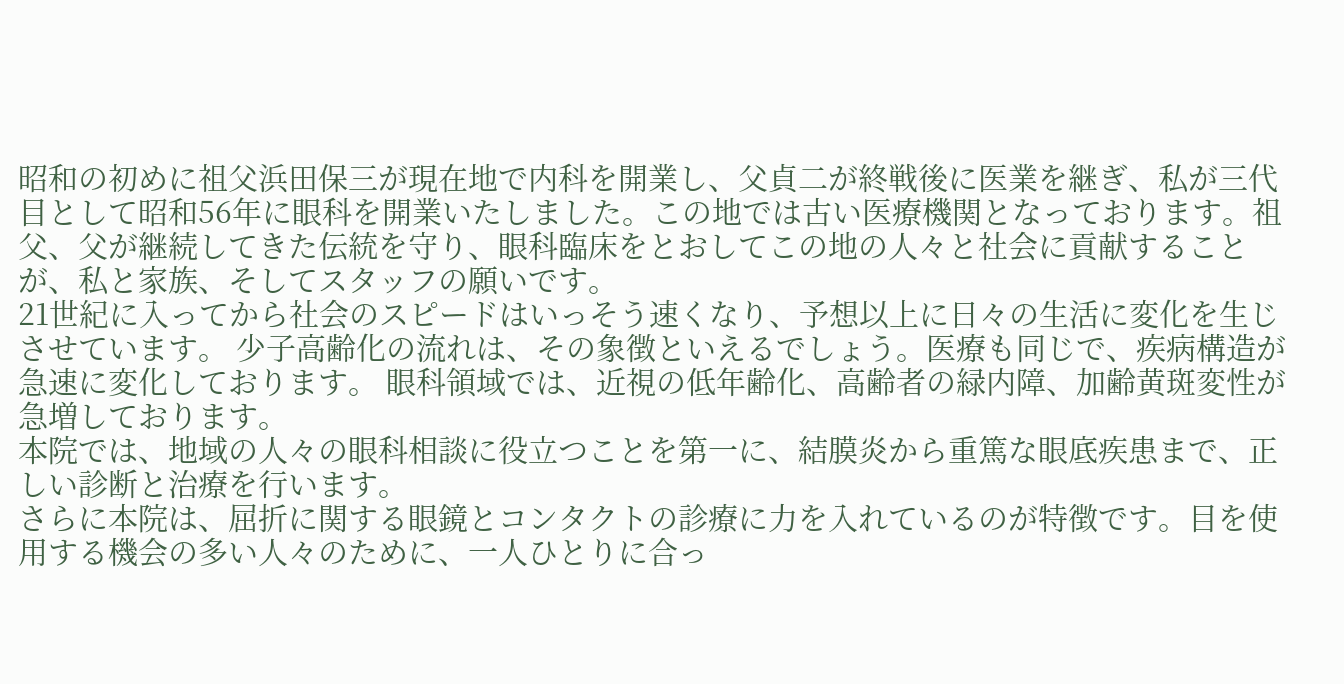昭和の初めに祖父浜田保三が現在地で内科を開業し、父貞二が終戦後に医業を継ぎ、私が三代目として昭和56年に眼科を開業いたしました。この地では古い医療機関となっております。祖父、父が継続してきた伝統を守り、眼科臨床をとおしてこの地の人々と社会に貢献することが、私と家族、そしてスタッフの願いです。
21世紀に入ってから社会のスピードはいっそう速くなり、予想以上に日々の生活に変化を生じさせています。 少子高齢化の流れは、その象徴といえるでしょう。医療も同じで、疾病構造が急速に変化しております。 眼科領域では、近視の低年齢化、高齢者の緑内障、加齢黄斑変性が急増しております。
本院では、地域の人々の眼科相談に役立つことを第一に、結膜炎から重篤な眼底疾患まで、正しい診断と治療を行います。
さらに本院は、屈折に関する眼鏡とコンタクトの診療に力を入れているのが特徴です。目を使用する機会の多い人々のために、一人ひとりに合っ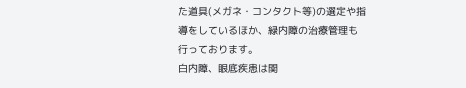た道具(メガネ・コンタクト等)の選定や指導をしているほか、緑内障の治療管理も行っております。
白内障、眼底疾患は関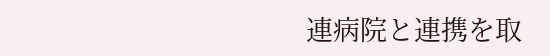連病院と連携を取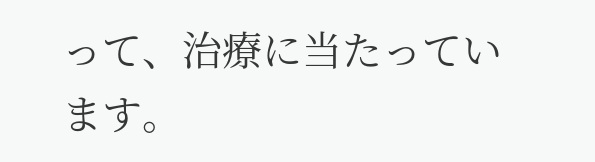って、治療に当たっています。